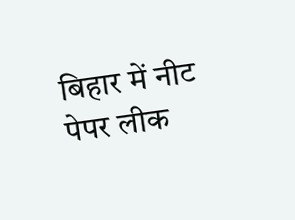बिहार में नीट पेपर लीक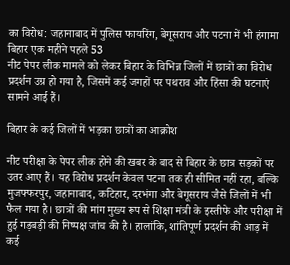का विरोध: जहानाबाद में पुलिस फायरिंग, बेगूसराय और पटना में भी हंगामा बिहार एक महीने पहले 53
नीट पेपर लीक मामले को लेकर बिहार के विभिन्न जिलों में छात्रों का विरोध प्रदर्शन उग्र हो गया है, जिसमें कई जगहों पर पथराव और हिंसा की घटनाएं सामने आई हैं।

बिहार के कई जिलों में भड़का छात्रों का आक्रोश

नीट परीक्षा के पेपर लीक होने की खबर के बाद से बिहार के छात्र सड़कों पर उतर आए हैं। यह विरोध प्रदर्शन केवल पटना तक ही सीमित नहीं रहा, बल्कि मुजफ्फरपुर, जहानाबाद, कटिहार, दरभंगा और बेगूसराय जैसे जिलों में भी फैल गया है। छात्रों की मांग मुख्य रूप से शिक्षा मंत्री के इस्तीफे और परीक्षा में हुई गड़बड़ी की निष्पक्ष जांच की है। हालांकि, शांतिपूर्ण प्रदर्शन की आड़ में कई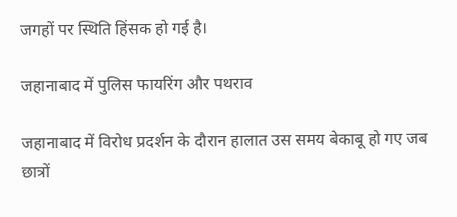जगहों पर स्थिति हिंसक हो गई है।

जहानाबाद में पुलिस फायरिंग और पथराव

जहानाबाद में विरोध प्रदर्शन के दौरान हालात उस समय बेकाबू हो गए जब छात्रों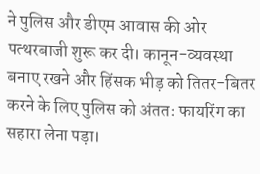ने पुलिस और डीएम आवास की ओर पत्थरबाजी शुरू कर दी। कानून-व्यवस्था बनाए रखने और हिंसक भीड़ को तितर-बितर करने के लिए पुलिस को अंततः फायरिंग का सहारा लेना पड़ा।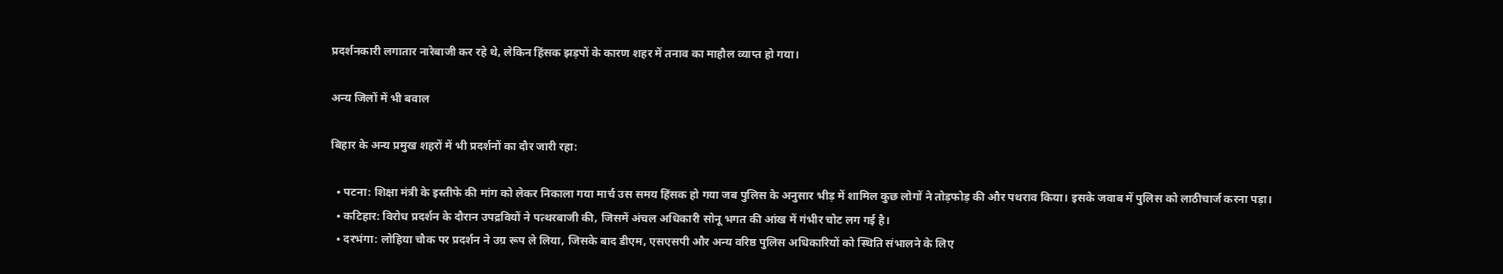प्रदर्शनकारी लगातार नारेबाजी कर रहे थे, लेकिन हिंसक झड़पों के कारण शहर में तनाव का माहौल व्याप्त हो गया।

अन्य जिलों में भी बवाल

बिहार के अन्य प्रमुख शहरों में भी प्रदर्शनों का दौर जारी रहा:

  • पटना: शिक्षा मंत्री के इस्तीफे की मांग को लेकर निकाला गया मार्च उस समय हिंसक हो गया जब पुलिस के अनुसार भीड़ में शामिल कुछ लोगों ने तोड़फोड़ की और पथराव किया। इसके जवाब में पुलिस को लाठीचार्ज करना पड़ा।
  • कटिहार: विरोध प्रदर्शन के दौरान उपद्रवियों ने पत्थरबाजी की, जिसमें अंचल अधिकारी सोनू भगत की आंख में गंभीर चोट लग गई है।
  • दरभंगा: लोहिया चौक पर प्रदर्शन ने उग्र रूप ले लिया, जिसके बाद डीएम, एसएसपी और अन्य वरिष्ठ पुलिस अधिकारियों को स्थिति संभालने के लिए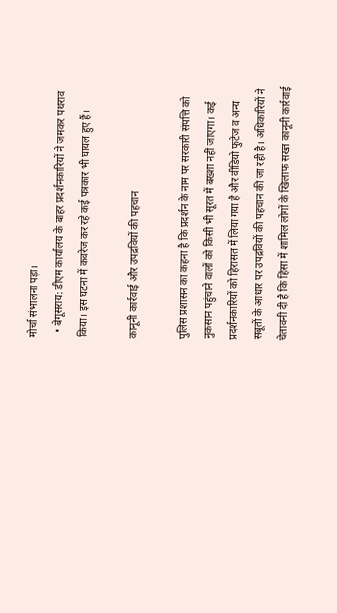मोर्चा संभालना पड़ा।
  • बेगूसराय: डीएम कार्यालय के बाहर प्रदर्शनकारियों ने जमकर पथराव किया। इस घटना में कवरेज कर रहे कई पत्रकार भी घायल हुए हैं।

कानूनी कार्रवाई और उपद्रवियों की पहचान

पुलिस प्रशासन का कहना है कि प्रदर्शन के नाम पर सरकारी संपत्ति को नुकसान पहुंचाने वालों को किसी भी सूरत में बख्शा नहीं जाएगा। कई प्रदर्शनकारियों को हिरासत में लिया गया है और वीडियो फुटेज व अन्य सबूतों के आधार पर उपद्रवियों की पहचान की जा रही है। अधिकारियों ने चेतावनी दी है कि हिंसा में शामिल लोगों के खिलाफ सख्त कानूनी कार्रवाई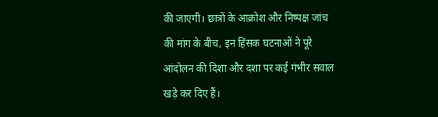की जाएगी। छात्रों के आक्रोश और निष्पक्ष जांच की मांग के बीच, इन हिंसक घटनाओं ने पूरे आंदोलन की दिशा और दशा पर कई गंभीर सवाल खड़े कर दिए हैं।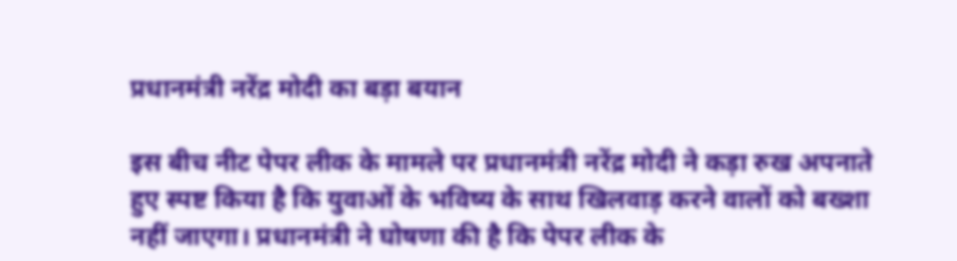प्रधानमंत्री नरेंद्र मोदी का बड़ा बयान

इस बीच नीट पेपर लीक के मामले पर प्रधानमंत्री नरेंद्र मोदी ने कड़ा रुख अपनाते हुए स्पष्ट किया है कि युवाओं के भविष्य के साथ खिलवाड़ करने वालों को बख्शा नहीं जाएगा। प्रधानमंत्री ने घोषणा की है कि पेपर लीक के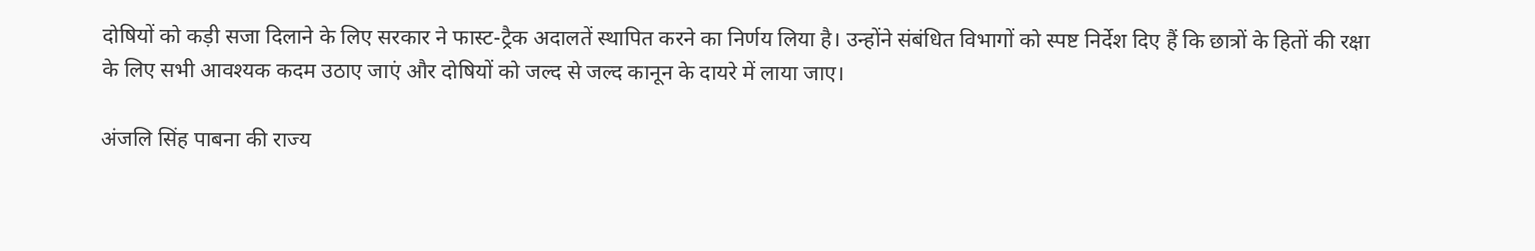दोषियों को कड़ी सजा दिलाने के लिए सरकार ने फास्ट-ट्रैक अदालतें स्थापित करने का निर्णय लिया है। उन्होंने संबंधित विभागों को स्पष्ट निर्देश दिए हैं कि छात्रों के हितों की रक्षा के लिए सभी आवश्यक कदम उठाए जाएं और दोषियों को जल्द से जल्द कानून के दायरे में लाया जाए।

अंजलि सिंह पाबना की राज्य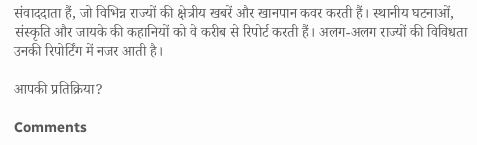संवाददाता हैं, जो विभिन्न राज्यों की क्षेत्रीय खबरें और खानपान कवर करती हैं। स्थानीय घटनाओं, संस्कृति और जायके की कहानियों को वे करीब से रिपोर्ट करती हैं। अलग-अलग राज्यों की विविधता उनकी रिपोर्टिंग में नजर आती है।

आपकी प्रतिक्रिया?

Comments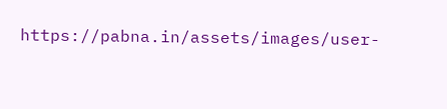https://pabna.in/assets/images/user-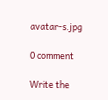avatar-s.jpg

0 comment

Write the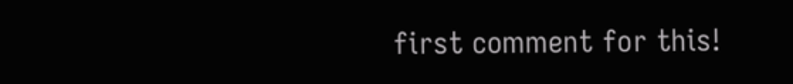first comment for this!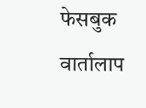फेसबुक वार्तालाप